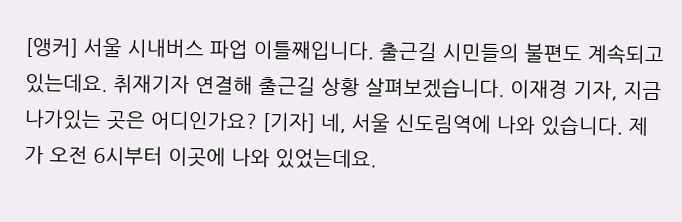[앵커] 서울 시내버스 파업 이틀째입니다. 출근길 시민들의 불편도 계속되고 있는데요. 취재기자 연결해 출근길 상황 살펴보겠습니다. 이재경 기자, 지금 나가있는 곳은 어디인가요? [기자] 네, 서울 신도림역에 나와 있습니다. 제가 오전 6시부터 이곳에 나와 있었는데요.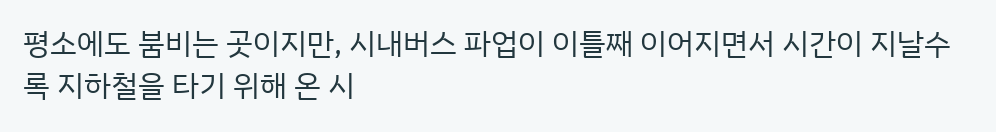평소에도 붐비는 곳이지만, 시내버스 파업이 이틀째 이어지면서 시간이 지날수록 지하철을 타기 위해 온 시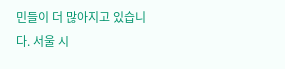민들이 더 많아지고 있습니다. 서울 시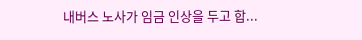내버스 노사가 임금 인상을 두고 합...